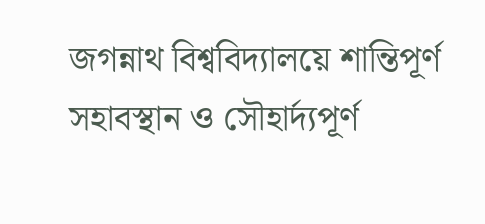জগন্নাথ বিশ্ববিদ্যালয়ে শান্তিপূর্ণ সহাবস্থান ও সৌহার্দ্যপূর্ণ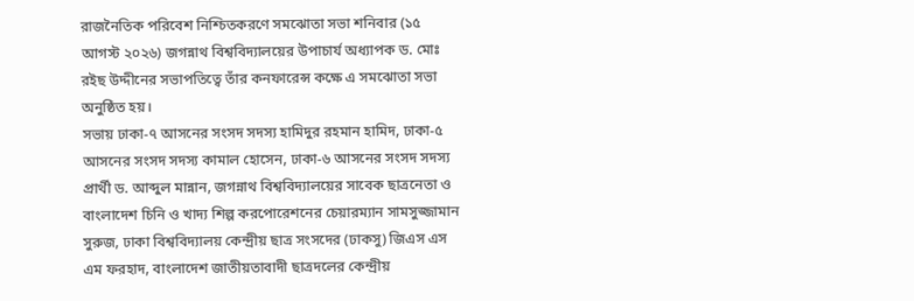রাজনৈতিক পরিবেশ নিশ্চিতকরণে সমঝোতা সভা শনিবার (১৫ আগস্ট ২০২৬) জগন্নাথ বিশ্ববিদ্যালয়ের উপাচার্য অধ্যাপক ড. মোঃ রইছ উদ্দীনের সভাপতিত্বে তাঁর কনফারেন্স কক্ষে এ সমঝোতা সভা অনুষ্ঠিত হয়।
সভায় ঢাকা-৭ আসনের সংসদ সদস্য হামিদুর রহমান হামিদ, ঢাকা-৫ আসনের সংসদ সদস্য কামাল হোসেন, ঢাকা-৬ আসনের সংসদ সদস্য প্রার্থী ড. আব্দুল মান্নান, জগন্নাথ বিশ্ববিদ্যালয়ের সাবেক ছাত্রনেতা ও বাংলাদেশ চিনি ও খাদ্য শিল্প করপোরেশনের চেয়ারম্যান সামসুজ্জামান সুরুজ, ঢাকা বিশ্ববিদ্যালয় কেন্দ্রীয় ছাত্র সংসদের (ঢাকসু) জিএস এস এম ফরহাদ, বাংলাদেশ জাতীয়তাবাদী ছাত্রদলের কেন্দ্রীয়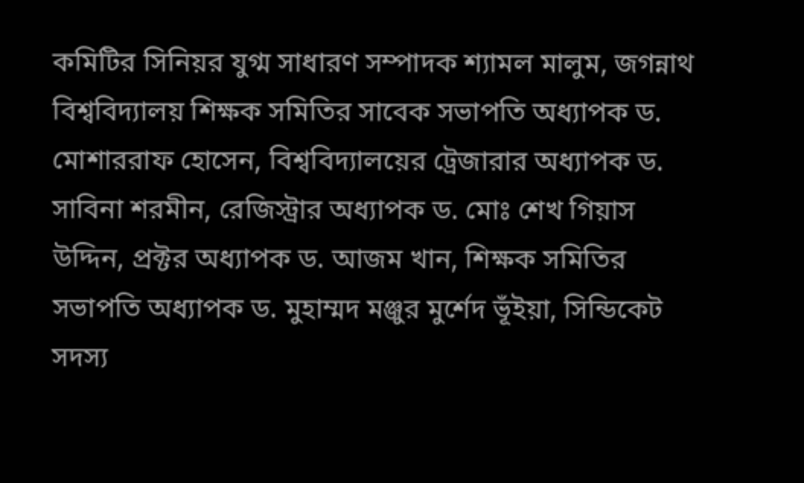কমিটির সিনিয়র যুগ্ম সাধারণ সম্পাদক শ্যামল মালুম, জগন্নাথ বিশ্ববিদ্যালয় শিক্ষক সমিতির সাবেক সভাপতি অধ্যাপক ড. মোশাররাফ হোসেন, বিশ্ববিদ্যালয়ের ট্রেজারার অধ্যাপক ড. সাবিনা শরমীন, রেজিস্ট্রার অধ্যাপক ড. মোঃ শেখ গিয়াস উদ্দিন, প্রক্টর অধ্যাপক ড. আজম খান, শিক্ষক সমিতির সভাপতি অধ্যাপক ড. মুহাম্মদ মঞ্জুর মুর্শেদ ভূঁইয়া, সিন্ডিকেট সদস্য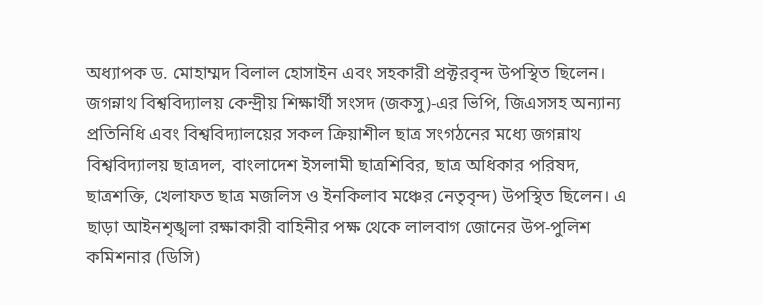অধ্যাপক ড. মোহাম্মদ বিলাল হোসাইন এবং সহকারী প্রক্টরবৃন্দ উপস্থিত ছিলেন।
জগন্নাথ বিশ্ববিদ্যালয় কেন্দ্রীয় শিক্ষার্থী সংসদ (জকসু)-এর ভিপি, জিএসসহ অন্যান্য প্রতিনিধি এবং বিশ্ববিদ্যালয়ের সকল ক্রিয়াশীল ছাত্র সংগঠনের মধ্যে জগন্নাথ বিশ্ববিদ্যালয় ছাত্রদল, বাংলাদেশ ইসলামী ছাত্রশিবির, ছাত্র অধিকার পরিষদ, ছাত্রশক্তি, খেলাফত ছাত্র মজলিস ও ইনকিলাব মঞ্চের নেতৃবৃন্দ) উপস্থিত ছিলেন। এ ছাড়া আইনশৃঙ্খলা রক্ষাকারী বাহিনীর পক্ষ থেকে লালবাগ জোনের উপ-পুলিশ কমিশনার (ডিসি)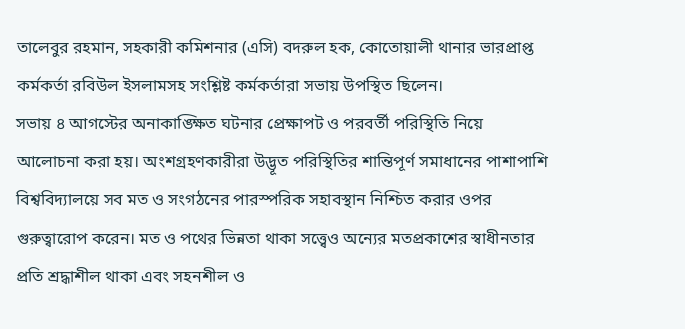তালেবুর রহমান, সহকারী কমিশনার (এসি) বদরুল হক, কোতোয়ালী থানার ভারপ্রাপ্ত কর্মকর্তা রবিউল ইসলামসহ সংশ্লিষ্ট কর্মকর্তারা সভায় উপস্থিত ছিলেন।
সভায় ৪ আগস্টের অনাকাঙ্ক্ষিত ঘটনার প্রেক্ষাপট ও পরবর্তী পরিস্থিতি নিয়ে আলোচনা করা হয়। অংশগ্রহণকারীরা উদ্ভূত পরিস্থিতির শান্তিপূর্ণ সমাধানের পাশাপাশি বিশ্ববিদ্যালয়ে সব মত ও সংগঠনের পারস্পরিক সহাবস্থান নিশ্চিত করার ওপর গুরুত্বারোপ করেন। মত ও পথের ভিন্নতা থাকা সত্ত্বেও অন্যের মতপ্রকাশের স্বাধীনতার প্রতি শ্রদ্ধাশীল থাকা এবং সহনশীল ও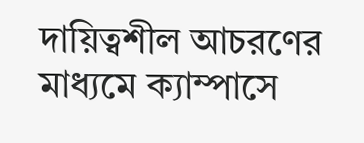দায়িত্বশীল আচরণের মাধ্যমে ক্যাম্পাসে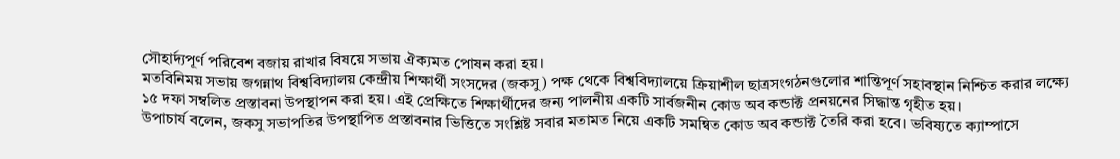সৌহার্দ্যপূর্ণ পরিবেশ বজায় রাখার বিষয়ে সভায় ঐক্যমত পোষন করা হয়।
মতবিনিময় সভায় জগন্নাথ বিশ্ববিদ্যালয় কেন্দ্রীয় শিক্ষার্থী সংসদের (জকসু) পক্ষ থেকে বিশ্ববিদ্যালয়ে ক্রিয়াশীল ছাত্রসংগঠনগুলোর শান্তিপূর্ণ সহাবস্থান নিশ্চিত করার লক্ষ্যে ১৫ দফা সম্বলিত প্রস্তাবনা উপস্থাপন করা হয়। এই প্রেক্ষিতে শিক্ষার্থীদের জন্য পালনীয় একটি সার্বজনীন কোড অব কন্ডাক্ট প্রনয়নের সিদ্ধান্ত গৃহীত হয়।
উপাচার্য বলেন, জকসু সভাপতির উপস্থাপিত প্রস্তাবনার ভিত্তিতে সংশ্লিষ্ট সবার মতামত নিয়ে একটি সমন্বিত কোড অব কন্ডাক্ট তৈরি করা হবে। ভবিষ্যতে ক্যাম্পাসে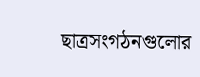ছাত্রসংগঠনগুলোর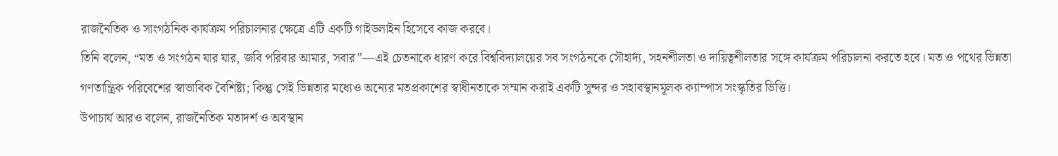রাজনৈতিক ও সাংগঠনিক কার্যক্রম পরিচালনার ক্ষেত্রে এটি একটি গাইডলাইন হিসেবে কাজ করবে।
তিনি বলেন, “মত ও সংগঠন যার যার, জবি পরিবার আমার, সবার”—এই চেতনাকে ধারণ করে বিশ্ববিদ্যালয়ের সব সংগঠনকে সৌহার্দ্য, সহনশীলতা ও দায়িত্বশীলতার সঙ্গে কার্যক্রম পরিচালনা করতে হবে। মত ও পথের ভিন্নতা গণতান্ত্রিক পরিবেশের স্বাভাবিক বৈশিষ্ট্য; কিন্তু সেই ভিন্নতার মধ্যেও অন্যের মতপ্রকাশের স্বাধীনতাকে সম্মান করাই একটি সুন্দর ও সহাবস্থানমূলক ক্যাম্পাস সংস্কৃতির ভিত্তি।
উপাচার্য আরও বলেন, রাজনৈতিক মতাদর্শ ও অবস্থান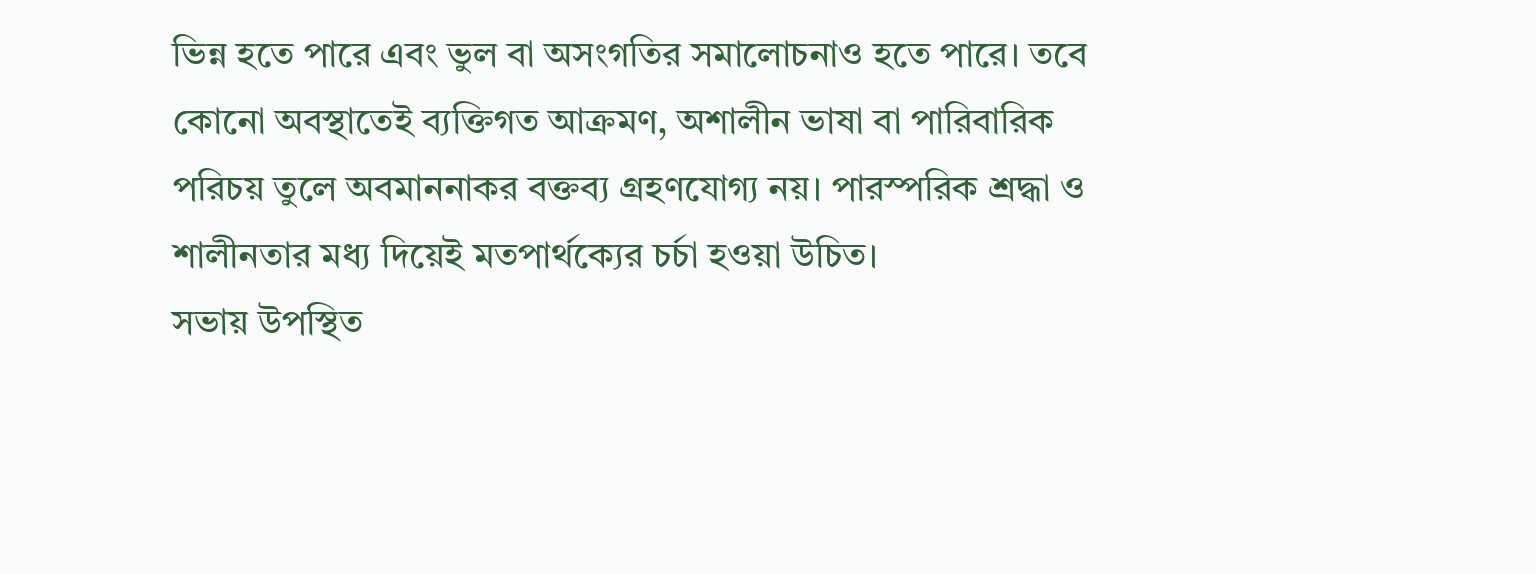ভিন্ন হতে পারে এবং ভুল বা অসংগতির সমালোচনাও হতে পারে। তবে কোনো অবস্থাতেই ব্যক্তিগত আক্রমণ, অশালীন ভাষা বা পারিবারিক পরিচয় তুলে অবমাননাকর বক্তব্য গ্রহণযোগ্য নয়। পারস্পরিক শ্রদ্ধা ও শালীনতার মধ্য দিয়েই মতপার্থক্যের চর্চা হওয়া উচিত।
সভায় উপস্থিত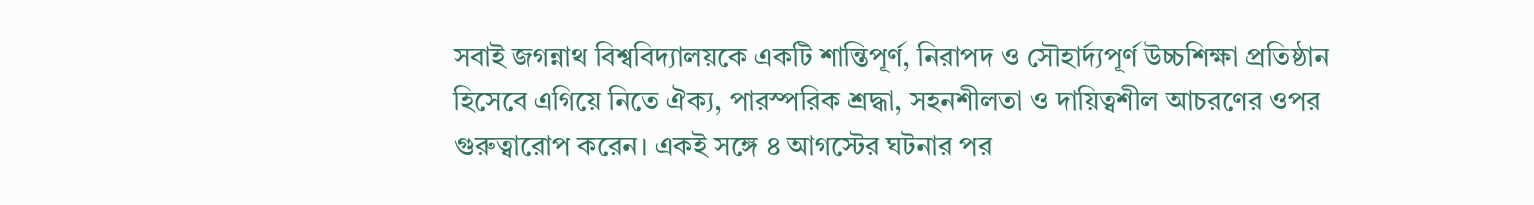সবাই জগন্নাথ বিশ্ববিদ্যালয়কে একটি শান্তিপূর্ণ, নিরাপদ ও সৌহার্দ্যপূর্ণ উচ্চশিক্ষা প্রতিষ্ঠান হিসেবে এগিয়ে নিতে ঐক্য, পারস্পরিক শ্রদ্ধা, সহনশীলতা ও দায়িত্বশীল আচরণের ওপর গুরুত্বারোপ করেন। একই সঙ্গে ৪ আগস্টের ঘটনার পর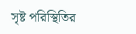সৃষ্ট পরিস্থিতির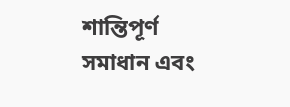শান্তিপূর্ণ সমাধান এবং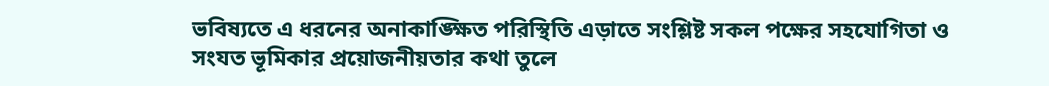ভবিষ্যতে এ ধরনের অনাকাঙ্ক্ষিত পরিস্থিতি এড়াতে সংশ্লিষ্ট সকল পক্ষের সহযোগিতা ও সংযত ভূমিকার প্রয়োজনীয়তার কথা তুলে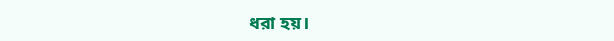ধরা হয়।